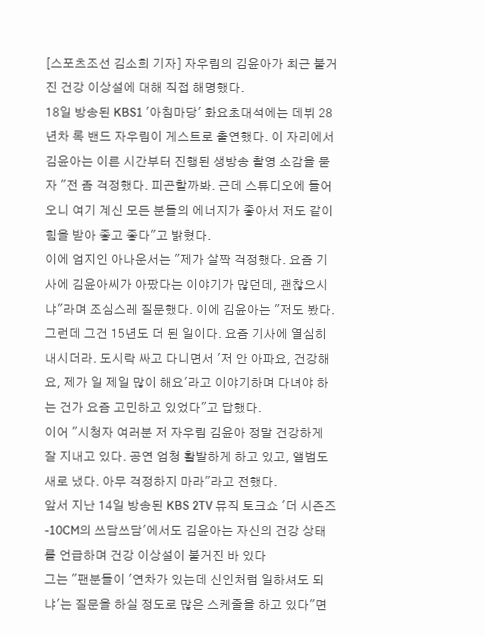[스포츠조선 김소희 기자] 자우림의 김윤아가 최근 불거진 건강 이상설에 대해 직접 해명했다.
18일 방송된 KBS1 '아침마당' 화요초대석에는 데뷔 28년차 록 밴드 자우림이 게스트로 출연했다. 이 자리에서 김윤아는 이른 시간부터 진행된 생방송 촬영 소감을 묻자 "전 좀 걱정했다. 피곤할까봐. 근데 스튜디오에 들어오니 여기 계신 모든 분들의 에너지가 좋아서 저도 같이 힘을 받아 좋고 좋다"고 밝혔다.
이에 엄지인 아나운서는 "제가 살짝 걱정했다. 요즘 기사에 김윤아씨가 아팠다는 이야기가 많던데, 괜찮으시냐"라며 조심스레 질문했다. 이에 김윤아는 "저도 봤다. 그런데 그건 15년도 더 된 일이다. 요즘 기사에 열심히 내시더라. 도시락 싸고 다니면서 '저 안 아파요, 건강해요, 제가 일 제일 많이 해요'라고 이야기하며 다녀야 하는 건가 요즘 고민하고 있었다"고 답했다.
이어 "시청자 여러분 저 자우림 김윤아 정말 건강하게 잘 지내고 있다. 공연 엄청 활발하게 하고 있고, 앨범도 새로 냈다. 아무 걱정하지 마라"라고 전했다.
앞서 지난 14일 방송된 KBS 2TV 뮤직 토크쇼 '더 시즌즈-10CM의 쓰담쓰담'에서도 김윤아는 자신의 건강 상태를 언급하며 건강 이상설이 불거진 바 있다
그는 "팬분들이 '연차가 있는데 신인처럼 일하셔도 되냐'는 질문을 하실 정도로 많은 스케줄을 하고 있다"면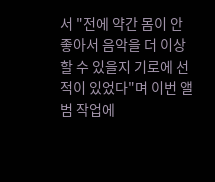서 "전에 약간 몸이 안 좋아서 음악을 더 이상 할 수 있을지 기로에 선 적이 있었다"며 이번 앨범 작업에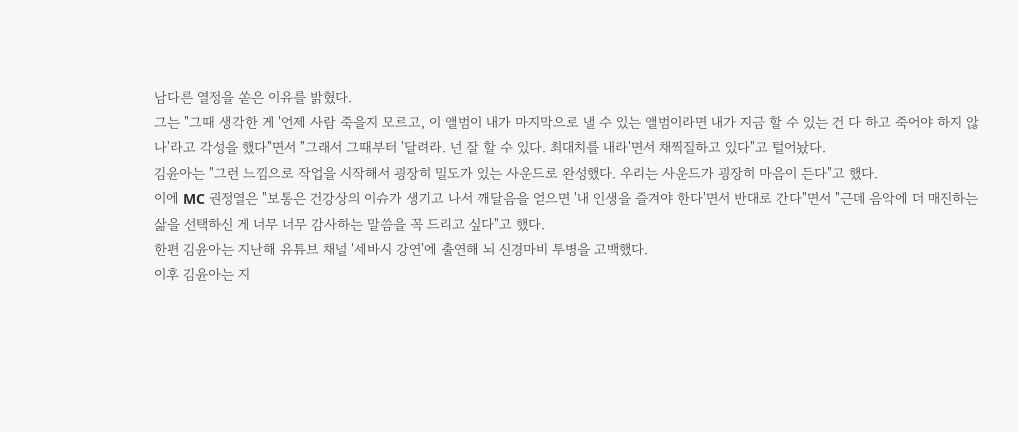남다른 열정을 쏟은 이유를 밝혔다.
그는 "그때 생각한 게 '언제 사람 죽을지 모르고, 이 앨범이 내가 마지막으로 낼 수 있는 앨범이라면 내가 지금 할 수 있는 건 다 하고 죽어야 하지 않나'라고 각성을 했다"면서 "그래서 그때부터 '달려라. 넌 잘 할 수 있다. 최대치를 내라'면서 채찍질하고 있다"고 털어놨다.
김윤아는 "그런 느낌으로 작업을 시작해서 굉장히 밀도가 있는 사운드로 완성했다. 우리는 사운드가 굉장히 마음이 든다"고 했다.
이에 MC 권정열은 "보통은 건강상의 이슈가 생기고 나서 깨달음을 얻으면 '내 인생을 즐겨야 한다'면서 반대로 간다"면서 "근데 음악에 더 매진하는 삶을 선택하신 게 너무 너무 감사하는 말씀을 꼭 드리고 싶다"고 했다.
한편 김윤아는 지난해 유튜브 채널 '세바시 강연'에 출연해 뇌 신경마비 투병을 고백했다.
이후 김윤아는 지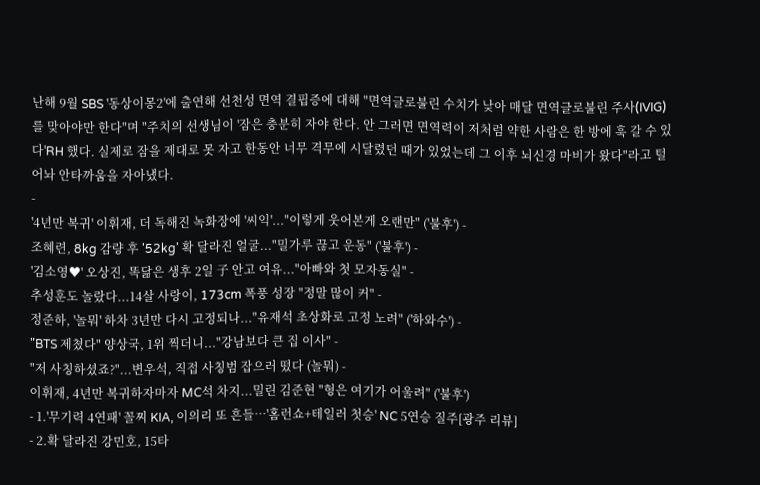난해 9월 SBS '동상이몽2'에 출연해 선천성 면역 결핍증에 대해 "면역글로불린 수치가 낮아 매달 면역글로불린 주사(IVIG)를 맞아야만 한다"며 "주치의 선생님이 '잠은 충분히 자야 한다. 안 그러면 면역력이 저처럼 약한 사람은 한 방에 훅 갈 수 있다'RH 했다. 실제로 잠을 제대로 못 자고 한동안 너무 격무에 시달렸던 때가 있었는데 그 이후 뇌신경 마비가 왔다"라고 털어놔 안타까움을 자아냈다.
-
'4년만 복귀' 이휘재, 더 독해진 녹화장에 '씨익'..."이렇게 웃어본게 오랜만" ('불후') -
조혜련, 8kg 감량 후 '52kg' 확 달라진 얼굴..."밀가루 끊고 운동" ('불후') -
'김소영♥' 오상진, 똑닮은 생후 2일 子 안고 여유..."아빠와 첫 모자동실" -
추성훈도 놀랐다...14살 사랑이, 173cm 폭풍 성장 "정말 많이 커" -
정준하, '놀뭐' 하차 3년만 다시 고정되나..."유재석 초상화로 고정 노려" ('하와수') -
"BTS 제쳤다" 양상국, 1위 찍더니..."강남보다 큰 집 이사" -
"저 사칭하셨죠?"...변우석, 직접 사칭범 잡으러 떴다 (놀뭐) -
이휘재, 4년만 복귀하자마자 MC석 차지...밀린 김준현 "형은 여기가 어울려" ('불후')
- 1.'무기력 4연패' 꼴찌 KIA, 이의리 또 흔들…'홈런쇼+테일러 첫승' NC 5연승 질주[광주 리뷰]
- 2.확 달라진 강민호, 15타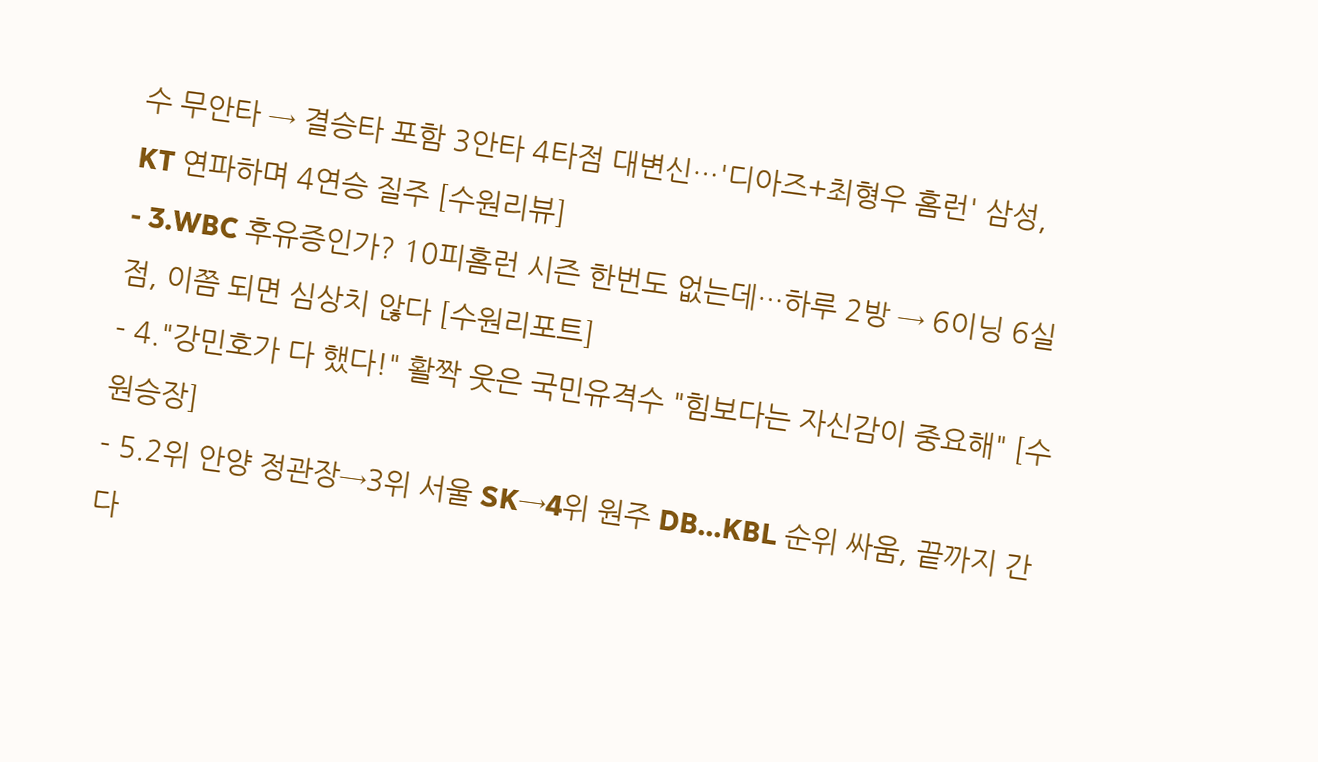수 무안타 → 결승타 포함 3안타 4타점 대변신…'디아즈+최형우 홈런' 삼성, KT 연파하며 4연승 질주 [수원리뷰]
- 3.WBC 후유증인가? 10피홈런 시즌 한번도 없는데…하루 2방 → 6이닝 6실점, 이쯤 되면 심상치 않다 [수원리포트]
- 4."강민호가 다 했다!" 활짝 웃은 국민유격수 "힘보다는 자신감이 중요해" [수원승장]
- 5.2위 안양 정관장→3위 서울 SK→4위 원주 DB…KBL 순위 싸움, 끝까지 간다